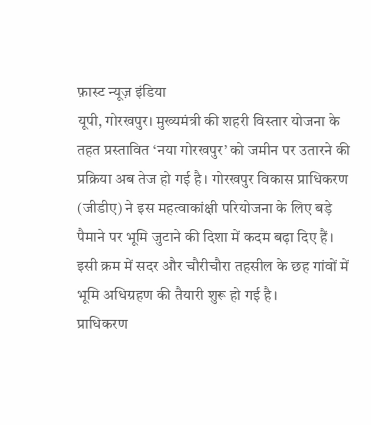फ़ास्ट न्यूज़ इंडिया
यूपी, गोरखपुर। मुख्यमंत्री की शहरी विस्तार योजना के तहत प्रस्तावित ‘नया गोरखपुर’ को जमीन पर उतारने की प्रक्रिया अब तेज हो गई है। गोरखपुर विकास प्राधिकरण (जीडीए) ने इस महत्वाकांक्षी परियोजना के लिए बड़े पैमाने पर भूमि जुटाने की दिशा में कदम बढ़ा दिए हैं। इसी क्रम में सदर और चौरीचौरा तहसील के छह गांवों में भूमि अधिग्रहण की तैयारी शुरू हो गई है।
प्राधिकरण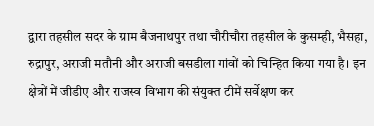द्वारा तहसील सदर के ग्राम बैजनाथपुर तथा चौरीचौरा तहसील के कुसम्ही, भैसहा, रुद्रापुर, अराजी मतौनी और अराजी बसडीला गांवों को चिन्हित किया गया है। इन क्षेत्रों में जीडीए और राजस्व विभाग की संयुक्त टीमें सर्वेक्षण कर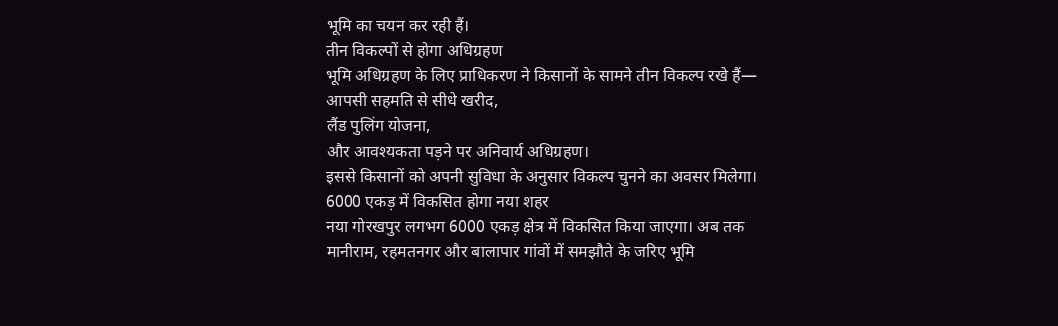भूमि का चयन कर रही हैं।
तीन विकल्पों से होगा अधिग्रहण
भूमि अधिग्रहण के लिए प्राधिकरण ने किसानों के सामने तीन विकल्प रखे हैं—
आपसी सहमति से सीधे खरीद,
लैंड पुलिंग योजना,
और आवश्यकता पड़ने पर अनिवार्य अधिग्रहण।
इससे किसानों को अपनी सुविधा के अनुसार विकल्प चुनने का अवसर मिलेगा।
6000 एकड़ में विकसित होगा नया शहर
नया गोरखपुर लगभग 6000 एकड़ क्षेत्र में विकसित किया जाएगा। अब तक मानीराम, रहमतनगर और बालापार गांवों में समझौते के जरिए भूमि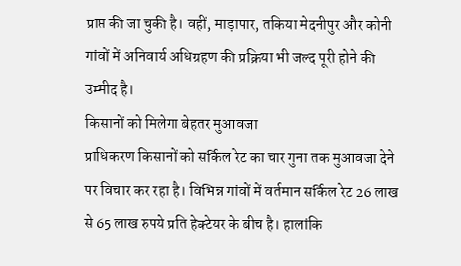प्राप्त की जा चुकी है। वहीं, माड़ापार, तकिया मेदनीपुर और कोनी गांवों में अनिवार्य अधिग्रहण की प्रक्रिया भी जल्द पूरी होने की उम्मीद है।
किसानों को मिलेगा बेहतर मुआवजा
प्राधिकरण किसानों को सर्किल रेट का चार गुना तक मुआवजा देने पर विचार कर रहा है। विभिन्न गांवों में वर्तमान सर्किल रेट 26 लाख से 65 लाख रुपये प्रति हेक्टेयर के बीच है। हालांकि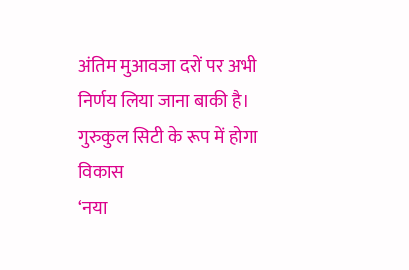अंतिम मुआवजा दरों पर अभी निर्णय लिया जाना बाकी है।
गुरुकुल सिटी के रूप में होगा विकास
‘नया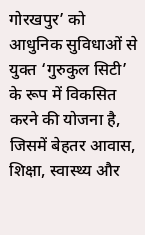गोरखपुर’ को आधुनिक सुविधाओं से युक्त ‘गुरुकुल सिटी’ के रूप में विकसित करने की योजना है, जिसमें बेहतर आवास, शिक्षा, स्वास्थ्य और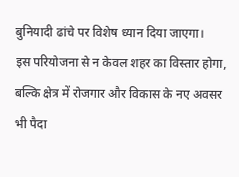बुनियादी ढांचे पर विशेष ध्यान दिया जाएगा।
इस परियोजना से न केवल शहर का विस्तार होगा, बल्कि क्षेत्र में रोजगार और विकास के नए अवसर भी पैदा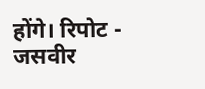होंगे। रिपोट - जसवीर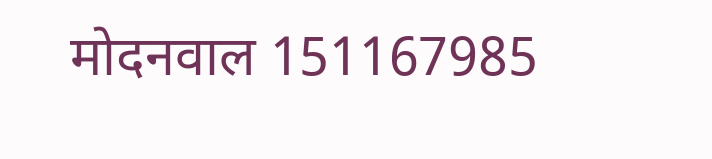मोदनवाल 151167985